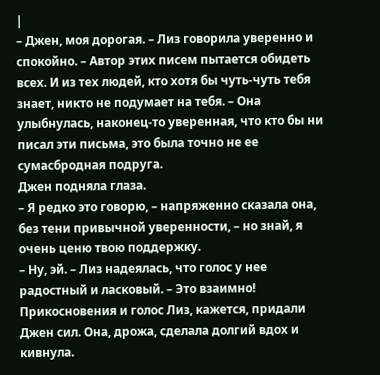|
– Джен, моя дорогая. – Лиз говорила уверенно и спокойно. – Автор этих писем пытается обидеть всех. И из тех людей, кто хотя бы чуть-чуть тебя знает, никто не подумает на тебя. – Она улыбнулась, наконец-то уверенная, что кто бы ни писал эти письма, это была точно не ее сумасбродная подруга.
Джен подняла глаза.
– Я редко это говорю, – напряженно сказала она, без тени привычной уверенности, – но знай, я очень ценю твою поддержку.
– Ну, эй. – Лиз надеялась, что голос у нее радостный и ласковый. – Это взаимно!
Прикосновения и голос Лиз, кажется, придали Джен сил. Она, дрожа, сделала долгий вдох и кивнула.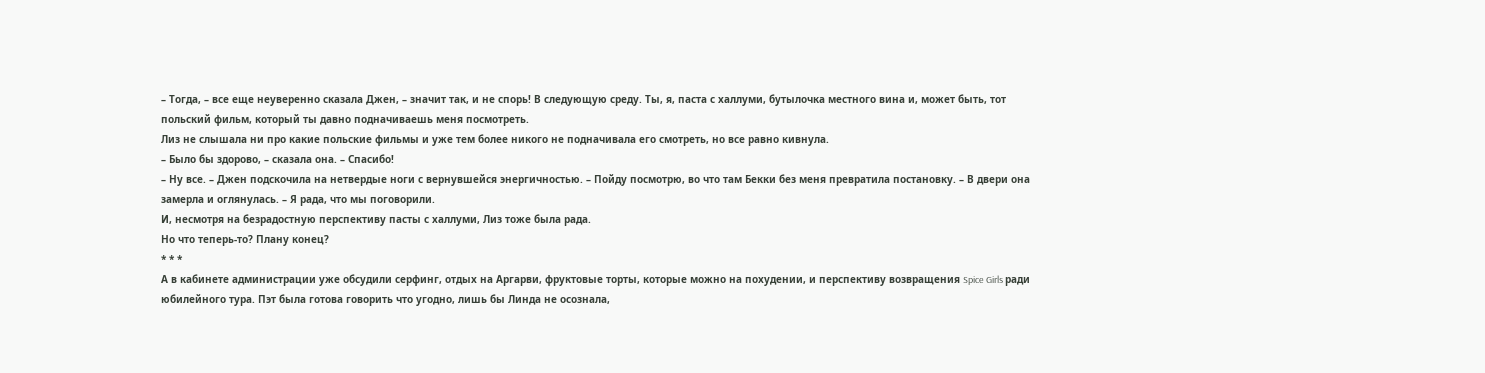– Тогда, – все еще неуверенно сказала Джен, – значит так, и не спорь! В следующую среду. Ты, я, паста с халлуми, бутылочка местного вина и, может быть, тот польский фильм, который ты давно подначиваешь меня посмотреть.
Лиз не слышала ни про какие польские фильмы и уже тем более никого не подначивала его смотреть, но все равно кивнула.
– Было бы здорово, – сказала она. – Спасибо!
– Ну все. – Джен подскочила на нетвердые ноги с вернувшейся энергичностью. – Пойду посмотрю, во что там Бекки без меня превратила постановку. – В двери она замерла и оглянулась. – Я рада, что мы поговорили.
И, несмотря на безрадостную перспективу пасты с халлуми, Лиз тоже была рада.
Но что теперь-то? Плану конец?
* * *
А в кабинете администрации уже обсудили серфинг, отдых на Аргарви, фруктовые торты, которые можно на похудении, и перспективу возвращения Spice Girls ради юбилейного тура. Пэт была готова говорить что угодно, лишь бы Линда не осознала,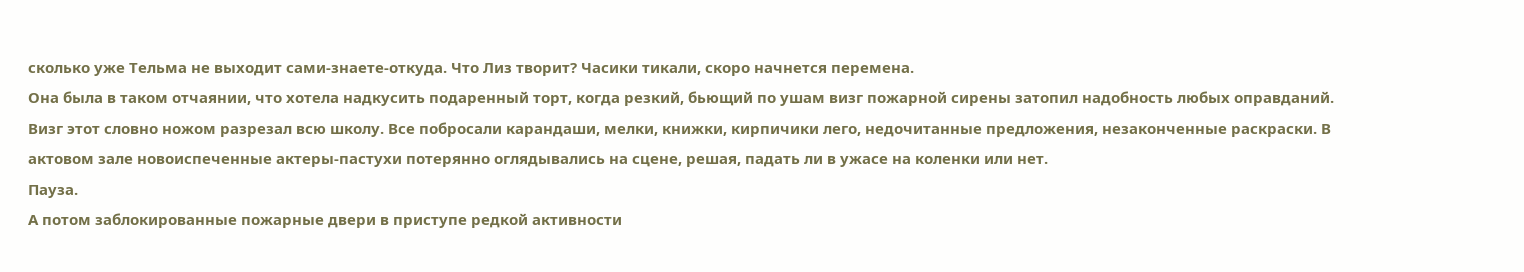сколько уже Тельма не выходит сами-знаете-откуда. Что Лиз творит? Часики тикали, скоро начнется перемена.
Она была в таком отчаянии, что хотела надкусить подаренный торт, когда резкий, бьющий по ушам визг пожарной сирены затопил надобность любых оправданий.
Визг этот словно ножом разрезал всю школу. Все побросали карандаши, мелки, книжки, кирпичики лего, недочитанные предложения, незаконченные раскраски. В актовом зале новоиспеченные актеры-пастухи потерянно оглядывались на сцене, решая, падать ли в ужасе на коленки или нет.
Пауза.
А потом заблокированные пожарные двери в приступе редкой активности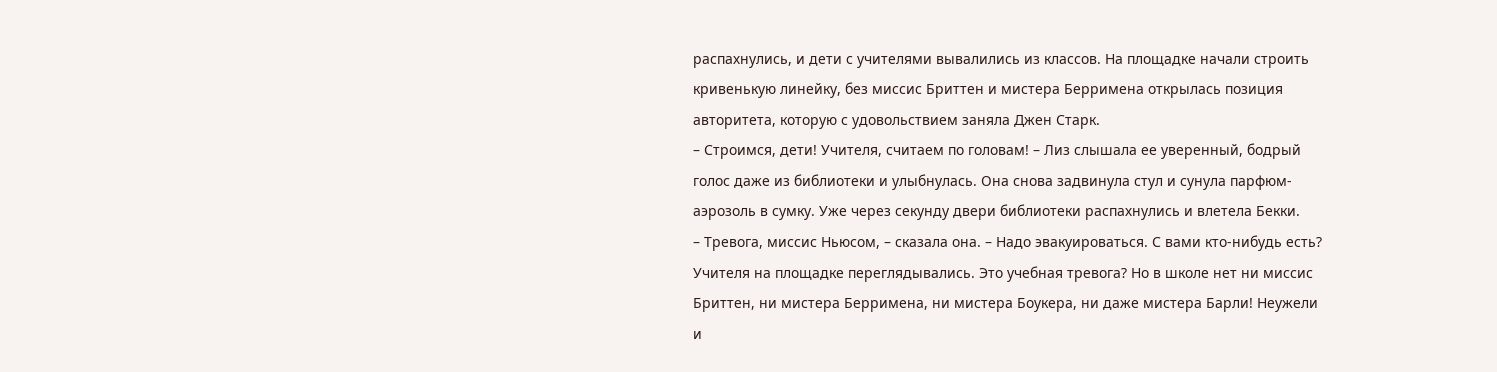распахнулись, и дети с учителями вывалились из классов. На площадке начали строить кривенькую линейку, без миссис Бриттен и мистера Берримена открылась позиция авторитета, которую с удовольствием заняла Джен Старк.
– Строимся, дети! Учителя, считаем по головам! – Лиз слышала ее уверенный, бодрый голос даже из библиотеки и улыбнулась. Она снова задвинула стул и сунула парфюм-аэрозоль в сумку. Уже через секунду двери библиотеки распахнулись и влетела Бекки.
– Тревога, миссис Ньюсом, – сказала она. – Надо эвакуироваться. С вами кто-нибудь есть?
Учителя на площадке переглядывались. Это учебная тревога? Но в школе нет ни миссис Бриттен, ни мистера Берримена, ни мистера Боукера, ни даже мистера Барли! Неужели и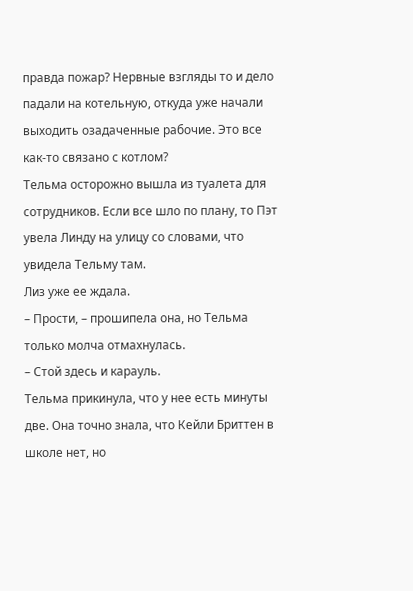правда пожар? Нервные взгляды то и дело падали на котельную, откуда уже начали выходить озадаченные рабочие. Это все как-то связано с котлом?
Тельма осторожно вышла из туалета для сотрудников. Если все шло по плану, то Пэт увела Линду на улицу со словами, что увидела Тельму там.
Лиз уже ее ждала.
– Прости, – прошипела она, но Тельма только молча отмахнулась.
– Стой здесь и карауль.
Тельма прикинула, что у нее есть минуты две. Она точно знала, что Кейли Бриттен в школе нет, но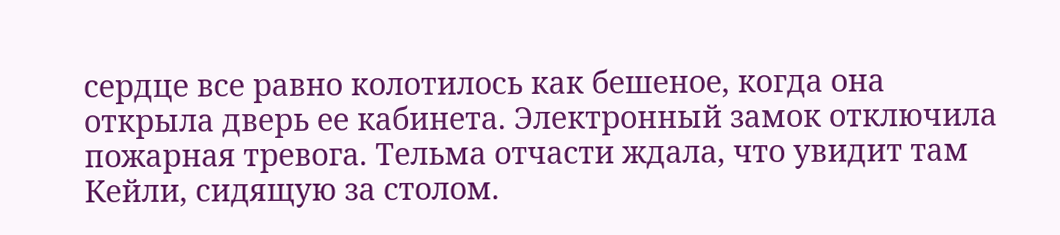сердце все равно колотилось как бешеное, когда она открыла дверь ее кабинета. Электронный замок отключила пожарная тревога. Тельма отчасти ждала, что увидит там Кейли, сидящую за столом.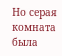Но серая комната была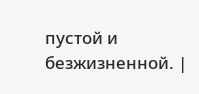пустой и безжизненной. |